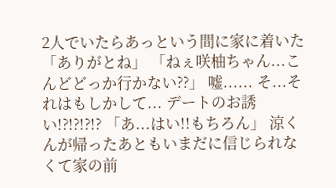2人でいたらあっという間に家に着いた 「ありがとね」 「ねぇ咲柚ちゃん...こんどどっか行かない??」 嘘...... そ...それはもしかして... デートのお誘い!?!?!?!? 「あ...はい!!もちろん」 涼くんが帰ったあともいまだに信じられなくて家の前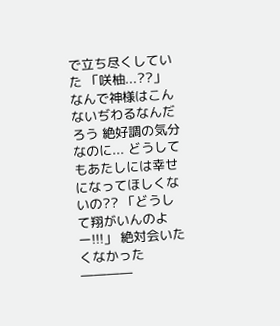で立ち尽くしていた 「咲柚...??」 なんで神様はこんないぢわるなんだろう 絶好調の気分なのに... どうしてもあたしには幸せになってほしくないの?? 「どうして翔がいんのよー!!!」 絶対会いたくなかった――――